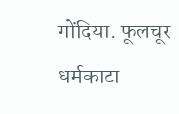गोंदिया. फूलचूर धर्मकाटा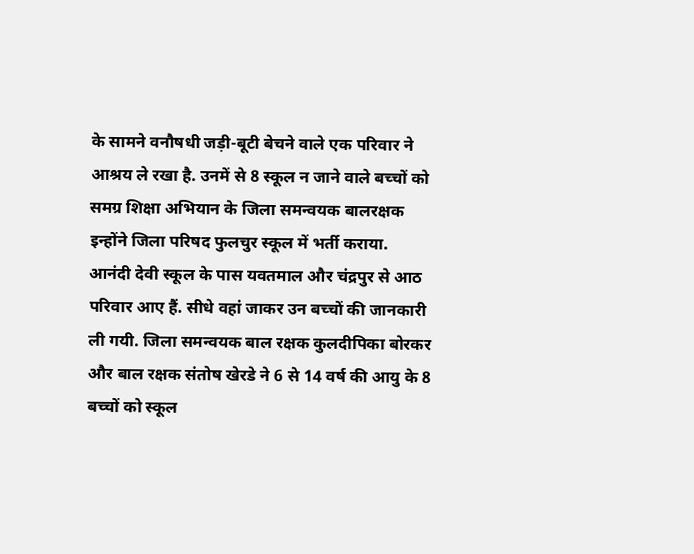के सामने वनौषधी जड़ी-बूटी बेचने वाले एक परिवार ने आश्रय ले रखा है. उनमें से 8 स्कूल न जाने वाले बच्चों को समग्र शिक्षा अभियान के जिला समन्वयक बालरक्षक इन्होंने जिला परिषद फुलचुर स्कूल में भर्ती कराया.
आनंदी देवी स्कूल के पास यवतमाल और चंद्रपुर से आठ परिवार आए हैं. सीधे वहां जाकर उन बच्चों की जानकारी ली गयी. जिला समन्वयक बाल रक्षक कुलदीपिका बोरकर और बाल रक्षक संतोष खेरडे ने 6 से 14 वर्ष की आयु के 8 बच्चों को स्कूल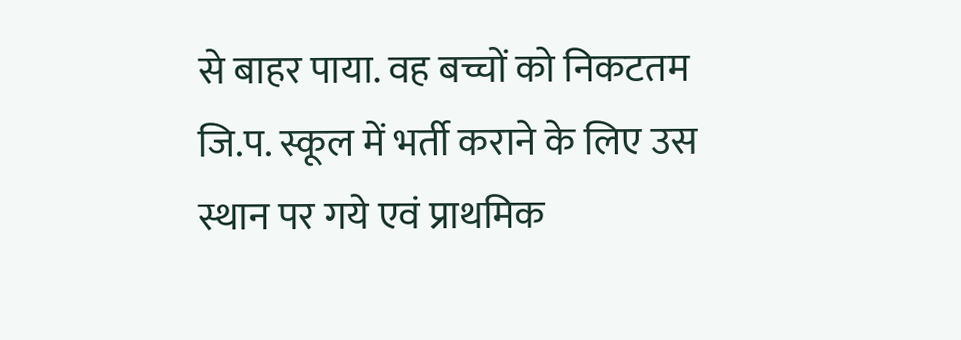से बाहर पाया. वह बच्चों को निकटतम जि.प. स्कूल में भर्ती कराने के लिए उस स्थान पर गये एवं प्राथमिक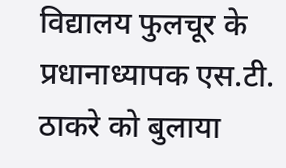विद्यालय फुलचूर के प्रधानाध्यापक एस.टी. ठाकरे को बुलाया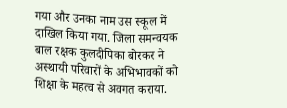गया और उनका नाम उस स्कूल में दाखिल किया गया. जिला समन्वयक बाल रक्षक कुलदीपिका बोरकर ने अस्थायी परिवारों के अभिभावकों को शिक्षा के महत्व से अवगत कराया.